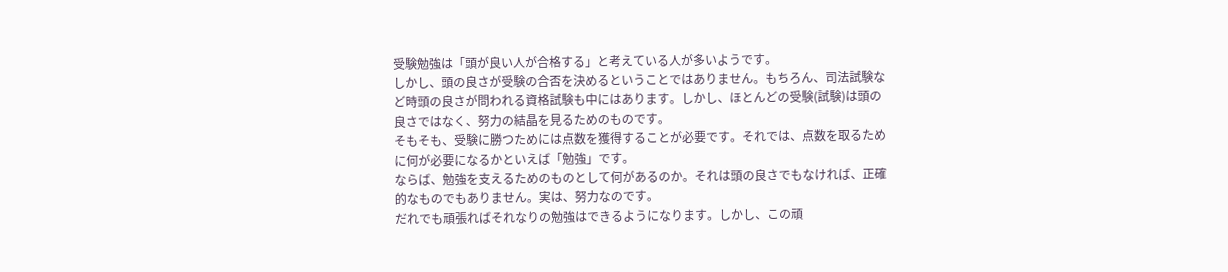受験勉強は「頭が良い人が合格する」と考えている人が多いようです。
しかし、頭の良さが受験の合否を決めるということではありません。もちろん、司法試験など時頭の良さが問われる資格試験も中にはあります。しかし、ほとんどの受験(試験)は頭の良さではなく、努力の結晶を見るためのものです。
そもそも、受験に勝つためには点数を獲得することが必要です。それでは、点数を取るために何が必要になるかといえば「勉強」です。
ならば、勉強を支えるためのものとして何があるのか。それは頭の良さでもなければ、正確的なものでもありません。実は、努力なのです。
だれでも頑張ればそれなりの勉強はできるようになります。しかし、この頑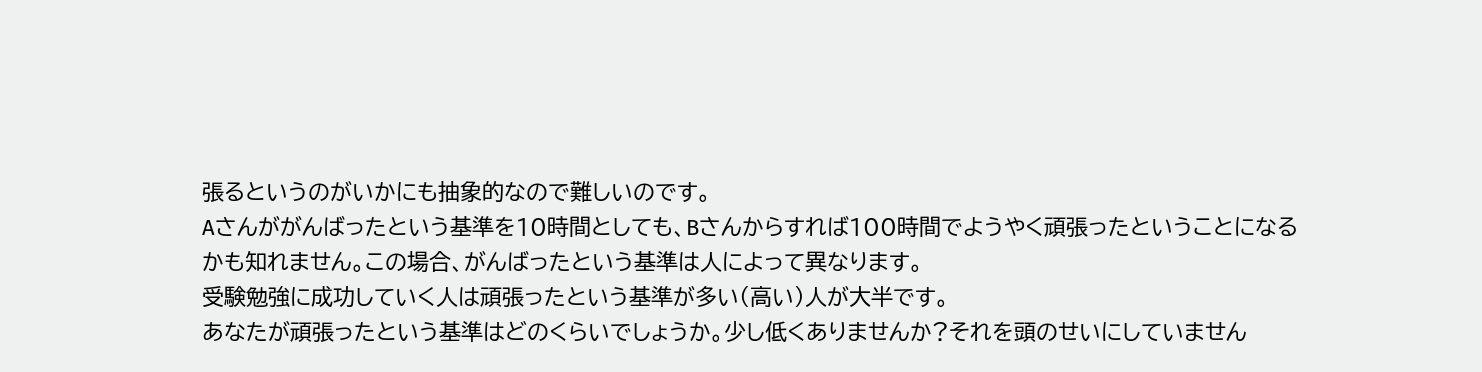張るというのがいかにも抽象的なので難しいのです。
Aさんががんばったという基準を10時間としても、Bさんからすれば100時間でようやく頑張ったということになるかも知れません。この場合、がんばったという基準は人によって異なります。
受験勉強に成功していく人は頑張ったという基準が多い(高い)人が大半です。
あなたが頑張ったという基準はどのくらいでしょうか。少し低くありませんか?それを頭のせいにしていません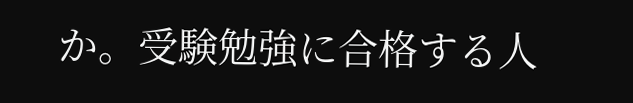か。受験勉強に合格する人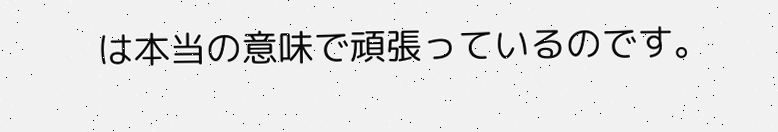は本当の意味で頑張っているのです。